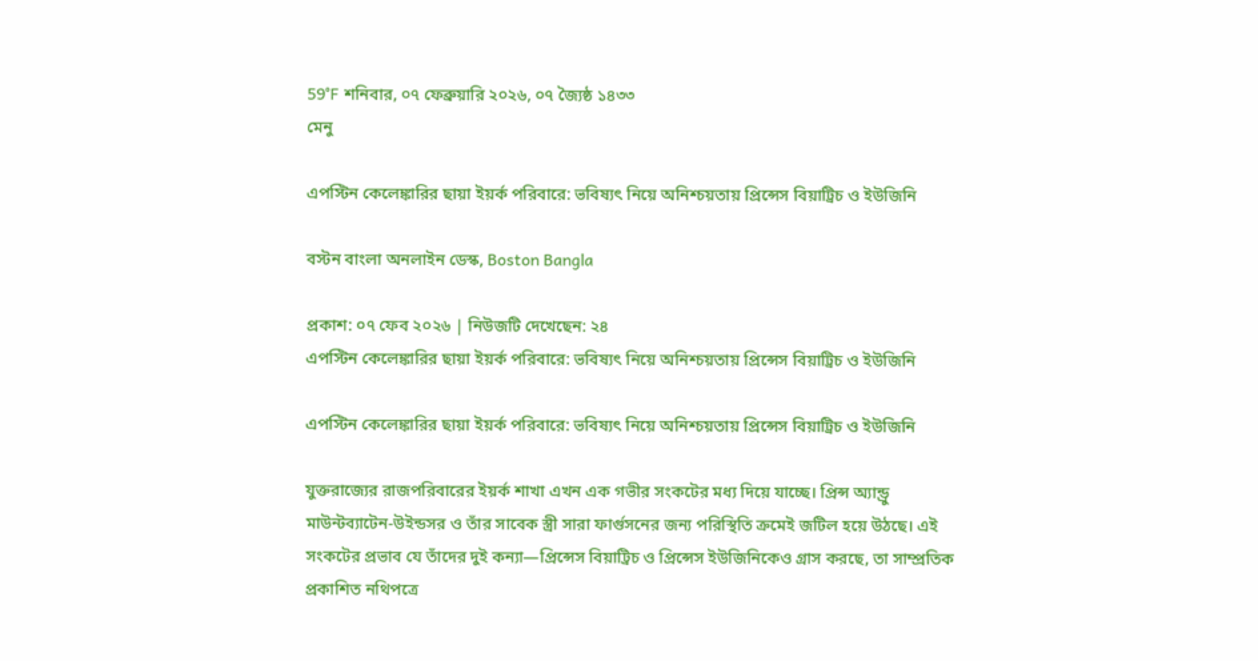59°F শনিবার, ০৭ ফেব্রুয়ারি ২০২৬, ০৭ জ্যৈষ্ঠ ১৪৩৩
মেনু

এপস্টিন কেলেঙ্কারির ছায়া ইয়র্ক পরিবারে: ভবিষ্যৎ নিয়ে অনিশ্চয়তায় প্রিন্সেস বিয়াট্রিচ ও ইউজিনি

বস্টন বাংলা অনলাইন ডেস্ক, Boston Bangla

প্রকাশ: ০৭ ফেব ২০২৬ | নিউজটি দেখেছেন: ২৪
এপস্টিন কেলেঙ্কারির ছায়া ইয়র্ক পরিবারে: ভবিষ্যৎ নিয়ে অনিশ্চয়তায় প্রিন্সেস বিয়াট্রিচ ও ইউজিনি

এপস্টিন কেলেঙ্কারির ছায়া ইয়র্ক পরিবারে: ভবিষ্যৎ নিয়ে অনিশ্চয়তায় প্রিন্সেস বিয়াট্রিচ ও ইউজিনি

যুক্তরাজ্যের রাজপরিবারের ইয়র্ক শাখা এখন এক গভীর সংকটের মধ্য দিয়ে যাচ্ছে। প্রিন্স অ্যান্ড্রু মাউন্টব্যাটেন-উইন্ডসর ও তাঁর সাবেক স্ত্রী সারা ফার্গুসনের জন্য পরিস্থিতি ক্রমেই জটিল হয়ে উঠছে। এই সংকটের প্রভাব যে তাঁদের দুই কন্যা—প্রিন্সেস বিয়াট্রিচ ও প্রিন্সেস ইউজিনিকেও গ্রাস করছে, তা সাম্প্রতিক প্রকাশিত নথিপত্রে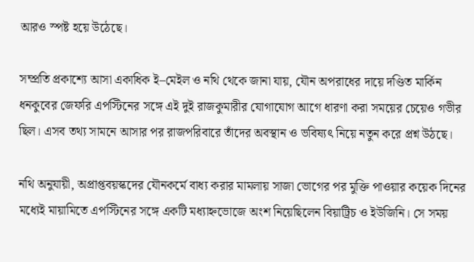আরও স্পষ্ট হয়ে উঠেছে।

সম্প্রতি প্রকাশ্যে আসা একাধিক ই–মেইল ও নথি থেকে জানা যায়, যৌন অপরাধের দায়ে দণ্ডিত মার্কিন ধনকুবের জেফরি এপস্টিনের সঙ্গে এই দুই রাজকুমারীর যোগাযোগ আগে ধারণা করা সময়ের চেয়েও গভীর ছিল। এসব তথ্য সামনে আসার পর রাজপরিবারে তাঁদের অবস্থান ও ভবিষ্যৎ নিয়ে নতুন করে প্রশ্ন উঠছে।

নথি অনুযায়ী, অপ্রাপ্তবয়স্কদের যৌনকর্মে বাধ্য করার মামলায় সাজা ভোগের পর মুক্তি পাওয়ার কয়েক দিনের মধ্যেই মায়ামিতে এপস্টিনের সঙ্গে একটি মধ্যাহ্নভোজে অংশ নিয়েছিলেন বিয়াট্রিচ ও ইউজিনি। সে সময়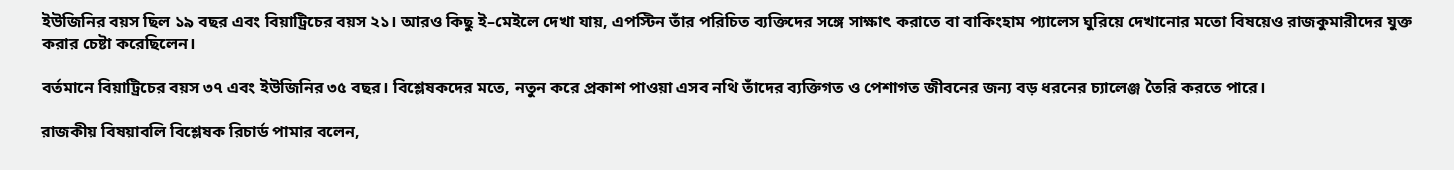ইউজিনির বয়স ছিল ১৯ বছর এবং বিয়াট্রিচের বয়স ২১। আরও কিছু ই–মেইলে দেখা যায়, এপস্টিন তাঁর পরিচিত ব্যক্তিদের সঙ্গে সাক্ষাৎ করাতে বা বাকিংহাম প্যালেস ঘুরিয়ে দেখানোর মতো বিষয়েও রাজকুমারীদের যুক্ত করার চেষ্টা করেছিলেন।

বর্তমানে বিয়াট্রিচের বয়স ৩৭ এবং ইউজিনির ৩৫ বছর। বিশ্লেষকদের মতে, নতুন করে প্রকাশ পাওয়া এসব নথি তাঁদের ব্যক্তিগত ও পেশাগত জীবনের জন্য বড় ধরনের চ্যালেঞ্জ তৈরি করতে পারে।

রাজকীয় বিষয়াবলি বিশ্লেষক রিচার্ড পামার বলেন,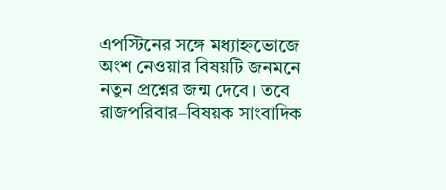এপস্টিনের সঙ্গে মধ্যাহ্নভোজে অংশ নেওয়ার বিষয়টি জনমনে নতুন প্রশ্নের জন্ম দেবে। তবে রাজপরিবার–বিষয়ক সাংবাদিক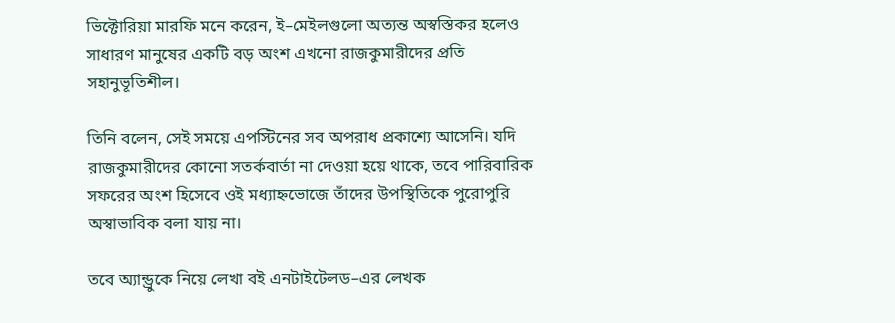ভিক্টোরিয়া মারফি মনে করেন, ই–মেইলগুলো অত্যন্ত অস্বস্তিকর হলেও সাধারণ মানুষের একটি বড় অংশ এখনো রাজকুমারীদের প্রতি সহানুভূতিশীল।

তিনি বলেন, সেই সময়ে এপস্টিনের সব অপরাধ প্রকাশ্যে আসেনি। যদি রাজকুমারীদের কোনো সতর্কবার্তা না দেওয়া হয়ে থাকে, তবে পারিবারিক সফরের অংশ হিসেবে ওই মধ্যাহ্নভোজে তাঁদের উপস্থিতিকে পুরোপুরি অস্বাভাবিক বলা যায় না।

তবে অ্যান্ড্রুকে নিয়ে লেখা বই এনটাইটেলড–এর লেখক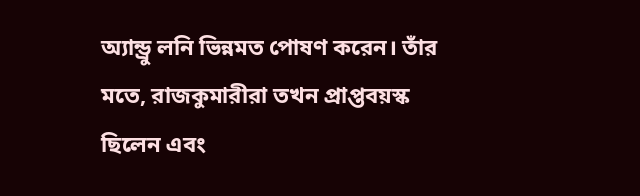অ্যান্ড্রু লনি ভিন্নমত পোষণ করেন। তাঁর মতে, রাজকুমারীরা তখন প্রাপ্তবয়স্ক ছিলেন এবং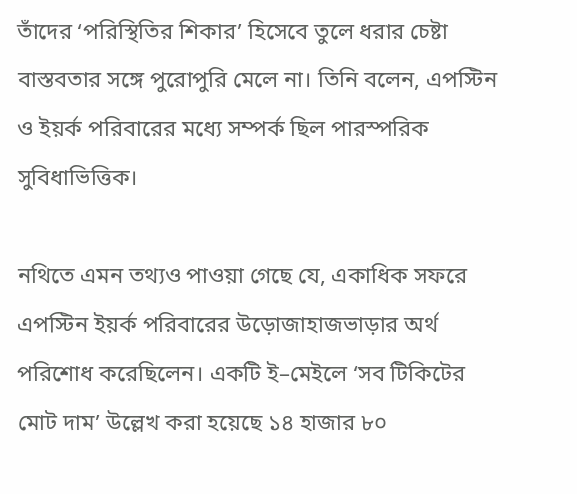তাঁদের ‘পরিস্থিতির শিকার’ হিসেবে তুলে ধরার চেষ্টা বাস্তবতার সঙ্গে পুরোপুরি মেলে না। তিনি বলেন, এপস্টিন ও ইয়র্ক পরিবারের মধ্যে সম্পর্ক ছিল পারস্পরিক সুবিধাভিত্তিক।

নথিতে এমন তথ্যও পাওয়া গেছে যে, একাধিক সফরে এপস্টিন ইয়র্ক পরিবারের উড়োজাহাজভাড়ার অর্থ পরিশোধ করেছিলেন। একটি ই–মেইলে ‘সব টিকিটের মোট দাম’ উল্লেখ করা হয়েছে ১৪ হাজার ৮০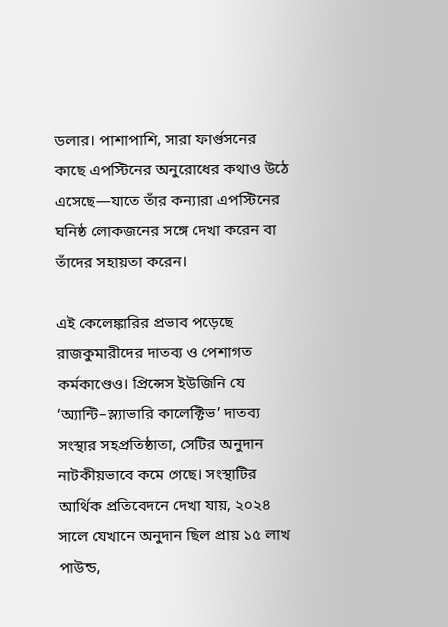ডলার। পাশাপাশি, সারা ফার্গুসনের কাছে এপস্টিনের অনুরোধের কথাও উঠে এসেছে—যাতে তাঁর কন্যারা এপস্টিনের ঘনিষ্ঠ লোকজনের সঙ্গে দেখা করেন বা তাঁদের সহায়তা করেন।

এই কেলেঙ্কারির প্রভাব পড়েছে রাজকুমারীদের দাতব্য ও পেশাগত কর্মকাণ্ডেও। প্রিন্সেস ইউজিনি যে ‘অ্যান্টি–স্ল্যাভারি কালেক্টিভ’ দাতব্য সংস্থার সহপ্রতিষ্ঠাতা, সেটির অনুদান নাটকীয়ভাবে কমে গেছে। সংস্থাটির আর্থিক প্রতিবেদনে দেখা যায়, ২০২৪ সালে যেখানে অনুদান ছিল প্রায় ১৫ লাখ পাউন্ড,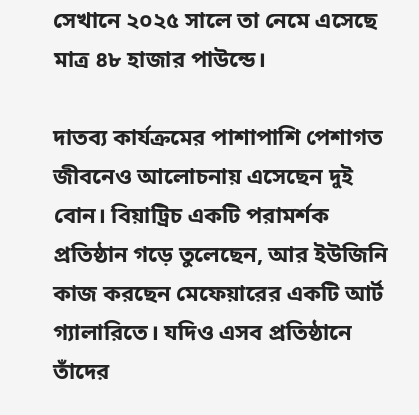সেখানে ২০২৫ সালে তা নেমে এসেছে মাত্র ৪৮ হাজার পাউন্ডে।

দাতব্য কার্যক্রমের পাশাপাশি পেশাগত জীবনেও আলোচনায় এসেছেন দুই বোন। বিয়াট্রিচ একটি পরামর্শক প্রতিষ্ঠান গড়ে তুলেছেন, আর ইউজিনি কাজ করছেন মেফেয়ারের একটি আর্ট গ্যালারিতে। যদিও এসব প্রতিষ্ঠানে তাঁদের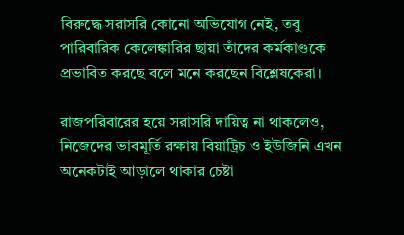বিরুদ্ধে সরাসরি কোনো অভিযোগ নেই, তবু পারিবারিক কেলেঙ্কারির ছায়া তাঁদের কর্মকাণ্ডকে প্রভাবিত করছে বলে মনে করছেন বিশ্লেষকেরা।

রাজপরিবারের হয়ে সরাসরি দায়িত্ব না থাকলেও, নিজেদের ভাবমূর্তি রক্ষায় বিয়াট্রিচ ও ইউজিনি এখন অনেকটাই আড়ালে থাকার চেষ্টা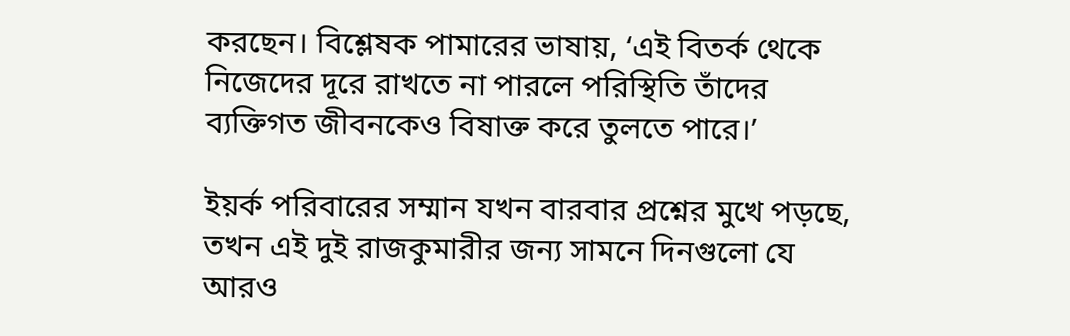করছেন। বিশ্লেষক পামারের ভাষায়, ‘এই বিতর্ক থেকে নিজেদের দূরে রাখতে না পারলে পরিস্থিতি তাঁদের ব্যক্তিগত জীবনকেও বিষাক্ত করে তুলতে পারে।’

ইয়র্ক পরিবারের সম্মান যখন বারবার প্রশ্নের মুখে পড়ছে, তখন এই দুই রাজকুমারীর জন্য সামনে দিনগুলো যে আরও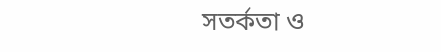সতর্কতা ও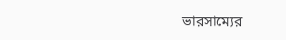ভারসাম্যের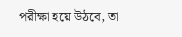পরীক্ষা হয়ে উঠবে, তা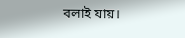বলাই যায়।